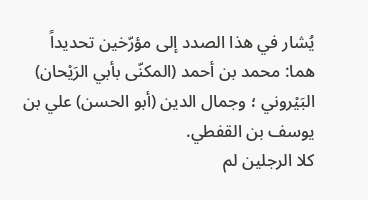يُشار في هذا الصدد إلى مؤرّخين تحديداً هما: محمد بن أحمد (المكنّى بأبي الرَيْحان) البَيْروني ؛ وجمال الدين (أبو الحسن) علي بن يوسف بن القفطي.
كلا الرجلين لم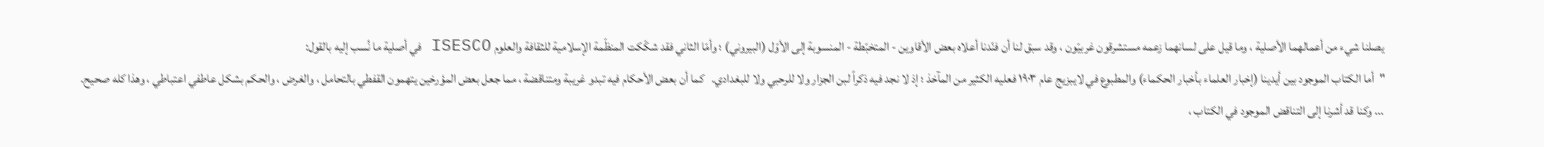يصلنا شيء من أعمالهما الأصلية ، وما قيل على لسانهما زعمه مستشرقون غربيّون ، وقد سبق لنا أن فنّدنا أعلاه بعض الأقاوين - المتخبّطة - المنسوبة إلى الأوّل (البيروني) ؛ وأمّا الثاني فقد شكّكت المنظّمة الإسلامية للثقافة والعلوم ISESCO في أصلية ما نُسب إليه بالقول:
"أما الكتاب الموجود بين أيدينا (إخبار العلماء بأخبار الحكماء) والمطبوع في لايبزيج عام ١٩٠٣ فعليه الكثير من المآخذ ؛ إذ لا نجد فيه ذكراً لبن الجزار ولا للرحبي ولا للبغدادي.   كما أن بعض الأحكام فيه تبدو غريبة ومتناقضة ، مما جعل بعض المؤرخين يتهمون القفطي بالتحامل ، والغرض ، والحكم بشكل عاطفي اعتباطي ، وهذا كله صحيح.
... وكنا قد أشرنا إلى التناقض الموجود في الكتاب ،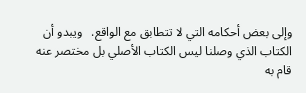وإلى بعض أحكامه التي لا تتطابق مع الواقع.   ويبدو أن الكتاب الذي وصلنا ليس الكتاب الأصلي بل مختصر عنه قام به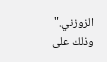الزوزني."
وذلك على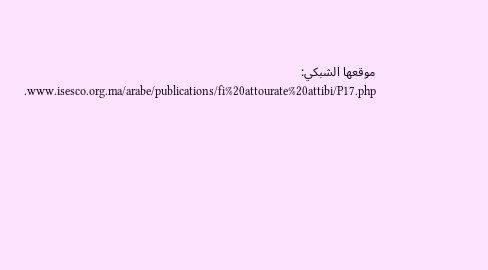موقعها الشبكي: www.isesco.org.ma/arabe/publications/fi%20attourate%20attibi/P17.php.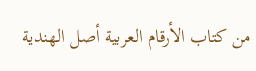من كتاب الأرقام العربية أصل الهندية